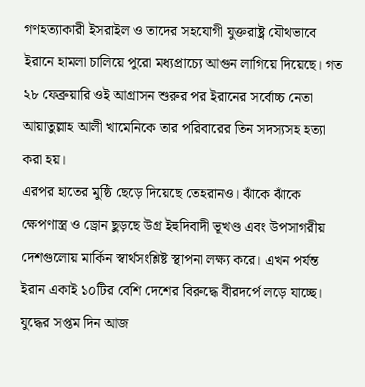গণহত্যাকারী ইসরাইল ও তাদের সহযোগী যুক্তরাষ্ট্র যৌথভাবে ইরানে হামলা চালিয়ে পুরো মধ্যপ্রাচ্যে আগুন লাগিয়ে দিয়েছে। গত ২৮ ফেব্রুয়ারি ওই আগ্রাসন শুরুর পর ইরানের সর্বোচ্চ নেতা আয়াতুল্লাহ আলী খামেনিকে তার পরিবারের তিন সদস্যসহ হত্যা করা হয়।
এরপর হাতের মুষ্ঠি ছেড়ে দিয়েছে তেহরানও। ঝাঁকে ঝাঁকে ক্ষেপণাস্ত্র ও ড্রোন ছুড়ছে উগ্র ইহুদিবাদী ভূখণ্ড এবং উপসাগরীয় দেশগুলোয় মার্কিন স্বার্থসংশ্লিষ্ট স্থাপনা লক্ষ্য করে। এখন পর্যন্ত ইরান একাই ১০টির বেশি দেশের বিরুদ্ধে বীরদর্পে লড়ে যাচ্ছে।
যুদ্ধের সপ্তম দিন আজ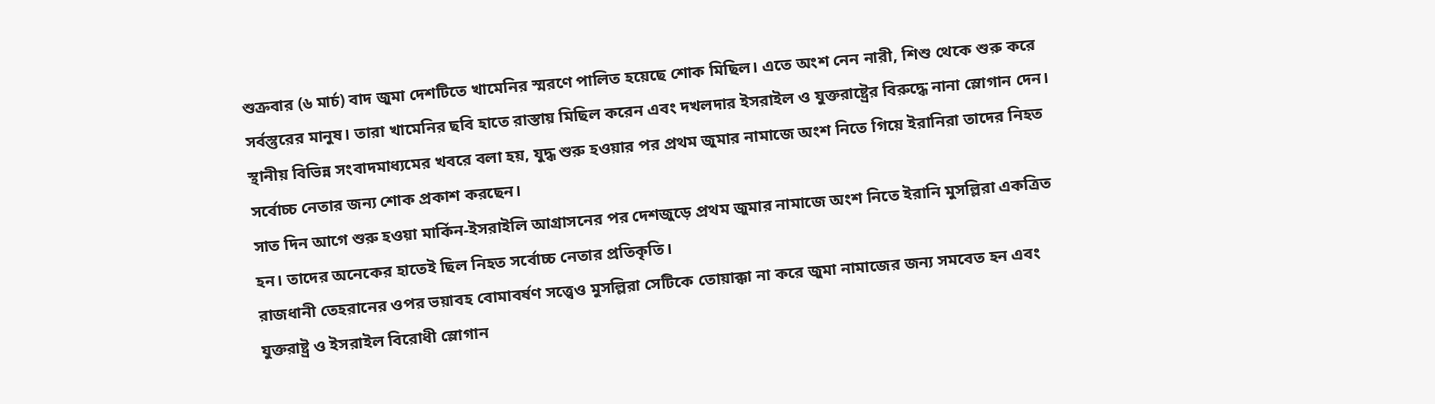শুক্রবার (৬ মার্চ) বাদ জুমা দেশটিতে খামেনির স্মরণে পালিত হয়েছে শোক মিছিল। এতে অংশ নেন নারী, শিশু থেকে শুরু করে সর্বস্তুরের মানুষ। তারা খামেনির ছবি হাতে রাস্তায় মিছিল করেন এবং দখলদার ইসরাইল ও যুক্তরাষ্ট্রের বিরুদ্ধে নানা স্লোগান দেন।
স্থানীয় বিভিন্ন সংবাদমাধ্যমের খবরে বলা হয়, যুদ্ধ শুরু হওয়ার পর প্রথম জুমার নামাজে অংশ নিতে গিয়ে ইরানিরা তাদের নিহত সর্বোচ্চ নেতার জন্য শোক প্রকাশ করছেন।
সাত দিন আগে শুরু হওয়া মার্কিন-ইসরাইলি আগ্রাসনের পর দেশজুড়ে প্রথম জুমার নামাজে অংশ নিতে ইরানি মুসল্লিরা একত্রিত হন। তাদের অনেকের হাতেই ছিল নিহত সর্বোচ্চ নেতার প্রতিকৃতি।
রাজধানী তেহরানের ওপর ভয়াবহ বোমাবর্ষণ সত্ত্বেও মুসল্লিরা সেটিকে তোয়াক্কা না করে জুমা নামাজের জন্য সমবেত হন এবং যুক্তরাষ্ট্র ও ইসরাইল বিরোধী স্লোগান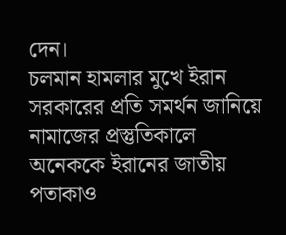দেন।
চলমান হামলার মুখে ইরান সরকারের প্রতি সমর্থন জানিয়ে নামাজের প্রস্তুতিকালে অনেককে ইরানের জাতীয় পতাকাও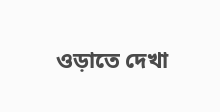ওড়াতে দেখা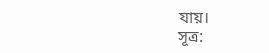যায়।
সূত্র: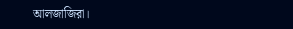আলজাজিরা।